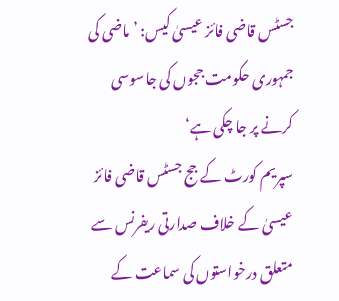جسٹس قاضی فائز عیسیٰ کیس: ’ماضی کی جمہوری حکومت ججوں کی جاسوسی کرنے پر جا چکی ہے‘
سپریم کورٹ کے جج جسٹس قاضی فائز عیسیٰ کے خلاف صدارتی ریفرنس سے متعلق درخواستوں کی سماعت کے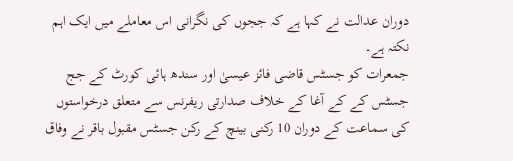دوران عدالت نے کہا ہے کہ ججوں کی نگرانی اس معاملے میں ایک اہم نکتہ ہے۔
جمعرات کو جسٹس قاضی فائز عیسیٰ اور سندھ ہائی کورٹ کے جج جسٹس کے کے آغا کے خلاف صدارتی ریفرنس سے متعلق درخواستوں کی سماعت کے دوران 10 رکنی بینچ کے رکن جسٹس مقبول باقر نے وفاق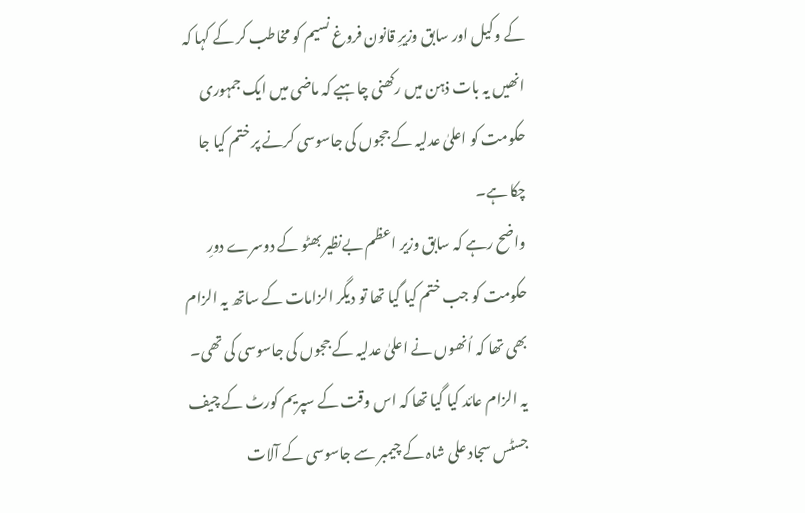کے وکیل اور سابق وزیرِ قانون فروغ نسیم کو مخاطب کر کے کہا کہ انھیں یہ بات ذہن میں رکھنی چاہیے کہ ماضی میں ایک جمہوری حکومت کو اعلیٰ عدلیہ کے ججوں کی جاسوسی کرنے پر ختم کیا جا چکا ہے۔
واضح رہے کہ سابق وزیر اعظم بےنظیر بھٹو کے دوسرے دورِ حکومت کو جب ختم کیا گیا تھا تو دیگر الزامات کے ساتھ یہ الزام بھی تھا کہ اُنھوں نے اعلیٰ عدلیہ کے ججوں کی جاسوسی کی تھی۔
یہ الزام عائد کیا گیا تھا کہ اس وقت کے سپریم کورٹ کے چیف جسٹس سجاد علی شاہ کے چیمبر سے جاسوسی کے آلات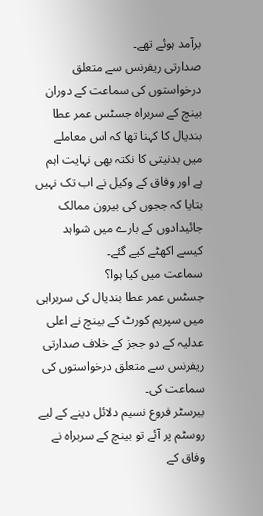برآمد ہوئے تھے۔
صدارتی ریفرنس سے متعلق درخواستوں کی سماعت کے دوران بینچ کے سربراہ جسٹس عمر عطا بندیال کا کہنا تھا کہ اس معاملے میں بدنیتی کا نکتہ بھی نہایت اہم ہے اور وفاق کے وکیل نے اب تک نہیں بتایا کہ ججوں کی بیرون ممالک جائیدادوں کے بارے میں شواہد کیسے اکھٹے کیے گئے۔
سماعت میں کیا ہوا؟
جسٹس عمر عطا بندیال کی سربراہی میں سپریم کورٹ کے بینچ نے اعلی عدلیہ کے دو ججز کے خلاف صدارتی ریفرنس سے متعلق درخواستوں کی سماعت کی۔
بیرسٹر فروع نسیم دلائل دینے کے لیے روسٹم پر آئے تو بینچ کے سربراہ نے وفاق کے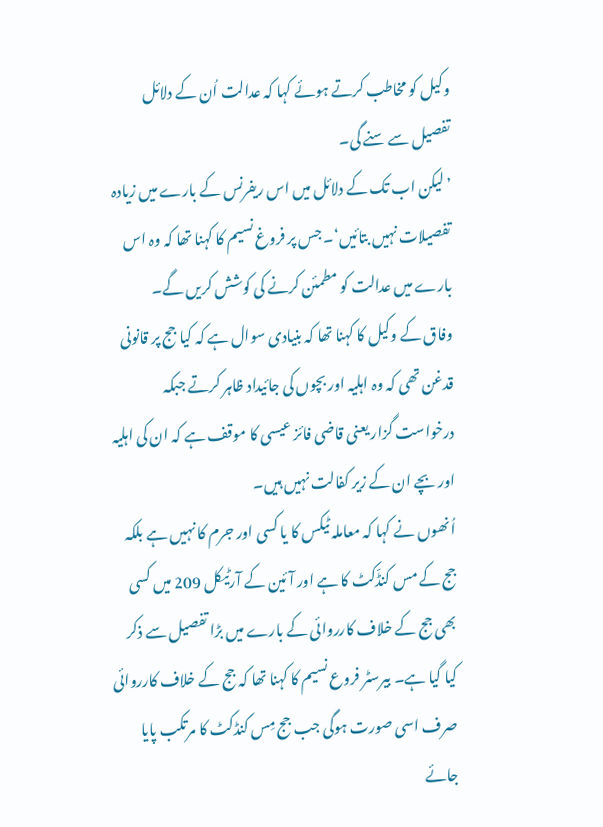وکیل کو مخاطب کرتے ہوئے کہا کہ عدالت اُن کے دلائل تفصیل سے سنے گی۔
’لیکن اب تک کے دلائل میں اس ریفرنس کے بارے میں زیادہ تفصیلات نہیں بتائیں‘۔ جس پر فروغ نسیم کا کہنا تھا کہ وہ اس بارے میں عدالت کو مطمئن کرنے کی کوشش کریں گے۔
وفاق کے وکیل کا کہنا تھا کہ بنیادی سوال ہے کہ کیا جج پر قانونی قدغن تھی کہ وہ اہلیہ اور بچوں کی جائیداد ظاہر کرتے جبکہ درخواست گزار یعنی قاضی فائز عیسی کا موقف ہے کہ ان کی اہلیہ اور بچے ان کے زیر کفالت نہیں ہیں۔
اُنھوں نے کہا کہ معاملہ ٹیکس کا یا کسی اور جرم کا نہیں ہے بلکہ جج کے مس کنڈّکٹ کا ہے اور آئین کے آرٹیکل 209 میں کسی بھی جج کے خلاف کارروائی کے بارے میں بڑا تفصیل سے ذکر کیا گیا ہے۔ بیرسٹر فروع نسیم کا کہنا تھا کہ جج کے خلاف کارروائی صرف اسی صورت ہوگی جب جج مِس کنڈکٹ کا مرتکب پایا جائے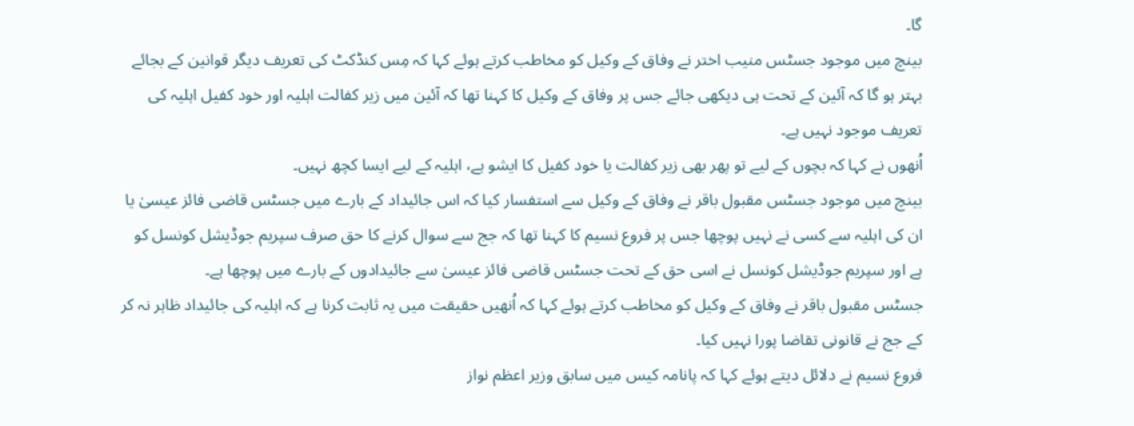گا۔
بینچ میں موجود جسٹس منیب اختر نے وفاق کے وکیل کو مخاطب کرتے ہوئے کہا کہ مِس کنڈکٹ کی تعریف دیگر قوانین کے بجائے بہتر ہو گا کہ آئین کے تحت ہی دیکھی جائے جس پر وفاق کے وکیل کا کہنا تھا کہ آئین میں زیر کفالت اہلیہ اور خود کفیل اہلیہ کی تعریف موجود نہیں ہے۔
اُنھوں نے کہا کہ بچوں کے لیے تو پھر بھی زیر کفالت یا خود کفیل کا ایشو ہے، اہلیہ کے لیے ایسا کچھ نہیں۔
بینچ میں موجود جسٹس مقبول باقر نے وفاق کے وکیل سے استفسار کیا کہ اس جائیداد کے بارے میں جسٹس قاضی فائز عیسیٰ یا ان کی اہلیہ سے کسی نے نہیں پوچھا جس پر فروع نسیم کا کہنا تھا کہ جج سے سوال کرنے کا حق صرف سپریم جوڈیشل کونسل کو ہے اور سپریم جوڈیشل کونسل نے اسی حق کے تحت جسٹس قاضی فائز عیسیٰ سے جائیدادوں کے بارے میں پوچھا ہے۔
جسٹس مقبول باقر نے وفاق کے وکیل کو مخاطب کرتے ہوئے کہا کہ اُنھیں حقیقت میں یہ ثابت کرنا ہے کہ اہلیہ کی جائیداد ظاہر نہ کر کے جج نے قانونی تقاضا پورا نہیں کیا۔
فروع نسیم نے دلائل دیتے ہوئے کہا کہ پانامہ کیس میں سابق وزیر اعظم نواز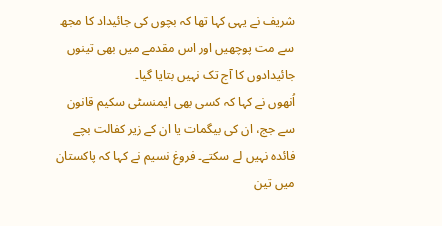شریف نے یہی کہا تھا کہ بچوں کی جائیداد کا مجھ سے مت پوچھیں اور اس مقدمے میں بھی تینوں جائیدادوں کا آج تک نہیں بتایا گیا۔
اُنھوں نے کہا کہ کسی بھی ایمنسٹی سکیم قانون سے جج، ان کی بیگمات یا ان کے زیر کفالت بچے فائدہ نہیں لے سکتے۔ فروغ نسیم نے کہا کہ پاکستان میں تین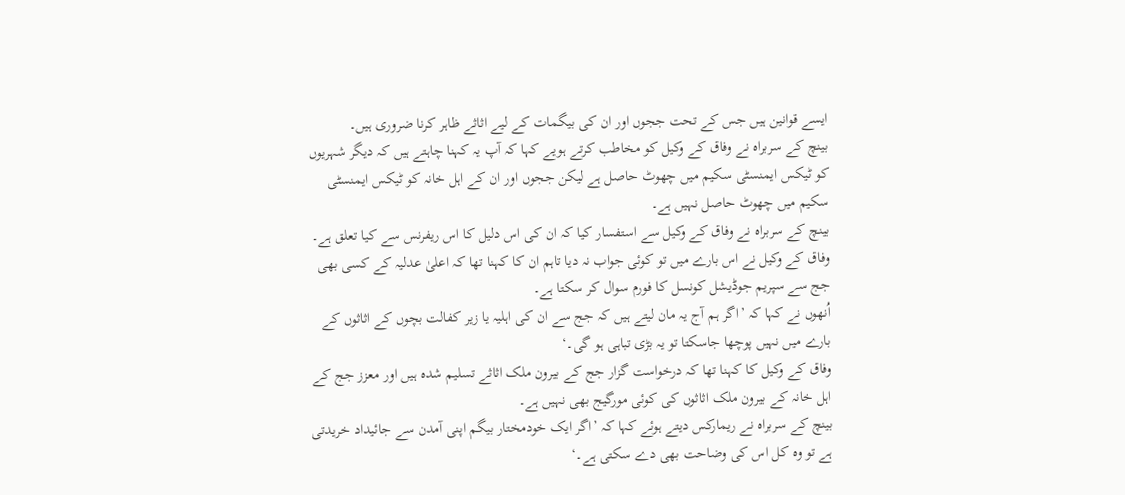ایسے قوانین ہیں جس کے تحت ججوں اور ان کی بیگمات کے لیے اثاثے ظاہر کرنا ضروری ہیں۔
بینچ کے سربراہ نے وفاق کے وکیل کو مخاطب کرتے ہویے کہا کہ آپ یہ کہنا چاہتے ہیں کہ دیگر شہریوں کو ٹیکس ایمنسٹی سکیم میں چھوٹ حاصل ہے لیکن ججوں اور ان کے اہل خانہ کو ٹیکس ایمنسٹی سکیم میں چھوٹ حاصل نہیں ہے۔
بینچ کے سربراہ نے وفاق کے وکیل سے استفسار کیا کہ ان کی اس دلیل کا اس ریفرنس سے کیا تعلق ہے۔
وفاق کے وکیل نے اس بارے میں تو کوئی جواب نہ دیا تاہم ان کا کہنا تھا کہ اعلیٰ عدلیہ کے کسی بھی جج سے سپریم جوڈیشل کونسل کا فورم سوال کر سکتا ہے۔
اُنھوں نے کہا کہ ’اگر ہم آج یہ مان لیتے ہیں کہ جج سے ان کی اہلیہ یا زیر کفالت بچوں کے اثاثوں کے بارے میں نہیں پوچھا جاسکتا تو یہ بڑی تباہی ہو گی۔‘
وفاق کے وکیل کا کہنا تھا کہ درخواست گزار جج کے بیرون ملک اثاثے تسلیم شدہ ہیں اور معزز جج کے اہل خانہ کے بیرون ملک اثاثوں کی کوئی مورگیج بھی نہیں ہے۔
بینچ کے سربراہ نے ریمارکس دیتے ہوئے کہا کہ ’اگر ایک خودمختار بیگم اپنی آمدن سے جائیداد خریدتی ہے تو وہ کل اس کی وضاحت بھی دے سکتی ہے۔‘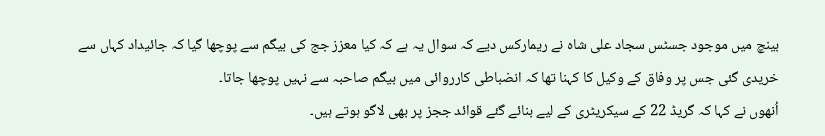بینچ میں موجود جسٹس سجاد علی شاہ نے ریمارکس دیے کہ سوال یہ ہے کہ کیا معزز جج کی بیگم سے پوچھا گیا کہ جائیداد کہاں سے خریدی گئی جس پر وفاق کے وکیل کا کہنا تھا کہ انضباطی کارروائی میں بیگم صاحبہ سے نہیں پوچھا جاتا۔
اُنھوں نے کہا کہ گریڈ 22 کے سیکریٹری کے لیے بنائے گئے قوائد ججز پر بھی لاگو ہوتے ہیں۔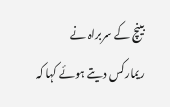بینچ کے سربراہ نے ریمارکس دیتے ہوئے کہا کہ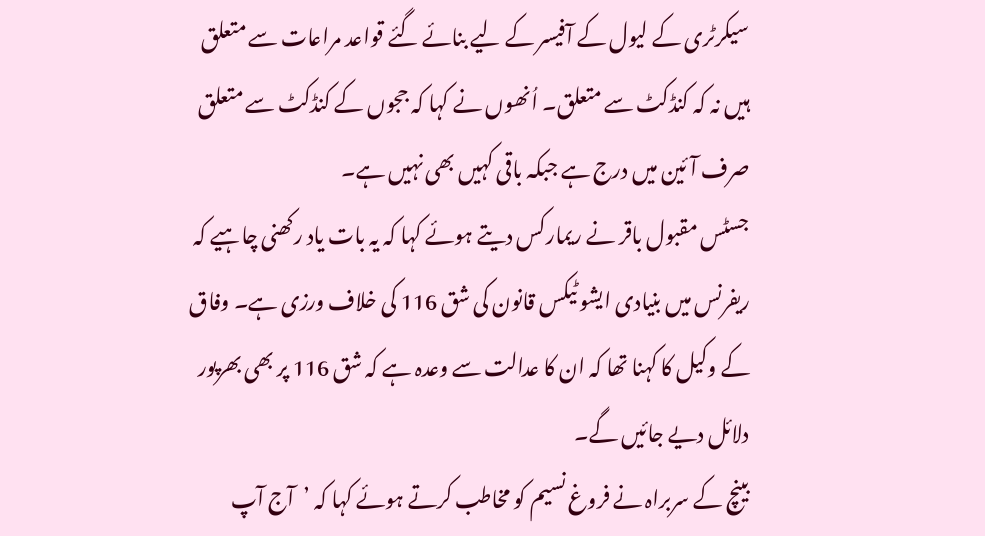سیکرٹری کے لیول کے آفیسر کے لیے بنائے گئے قواعد مراعات سے متعلق ہیں نہ کہ کنڈکٹ سے متعلق۔ اُنھوں نے کہا کہ ججوں کے کنڈکٹ سے متعلق صرف آئین میں درج ہے جبکہ باقی کہیں بھی نہیں ہے۔
جسٹس مقبول باقر نے ریمارکس دیتے ہوئے کہا کہ یہ بات یاد رکھنی چاہیے کہ ریفرنس میں بنیادی ایشو ٹیکس قانون کی شق 116 کی خلاف ورزی ہے۔ وفاق کے وکیل کا کہنا تھا کہ ان کا عدالت سے وعدہ ہے کہ شق 116 پر بھی بھرپور دلائل دیے جائیں گے۔
بینچ کے سربراہ نے فروغ نسیم کو مخاطب کرتے ہوئے کہا کہ ’آج آپ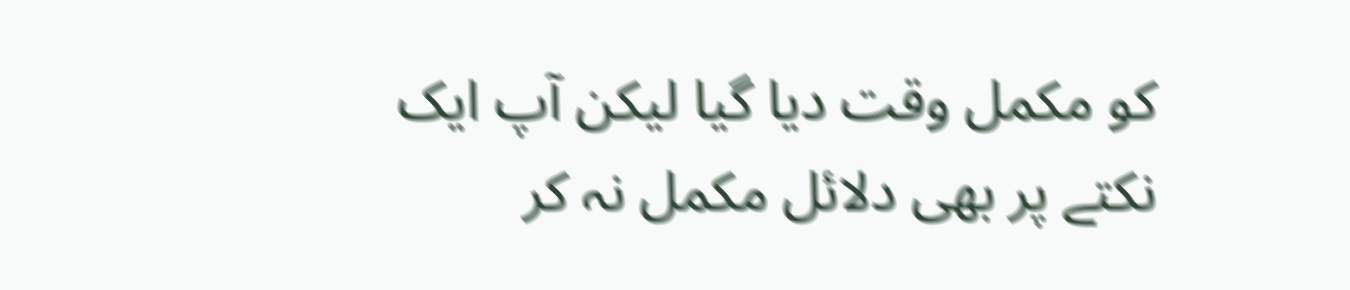کو مکمل وقت دیا گیا لیکن آپ ایک نکتے پر بھی دلائل مکمل نہ کر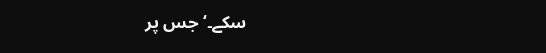سکے۔‘ جس پر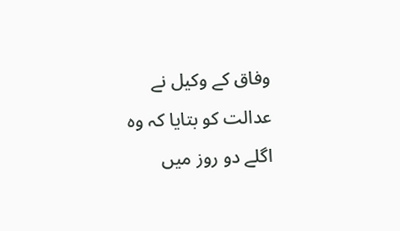وفاق کے وکیل نے عدالت کو بتایا کہ وہ اگلے دو روز میں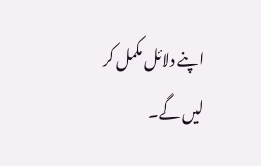اپنے دلائل مکمل کر لیں گے۔